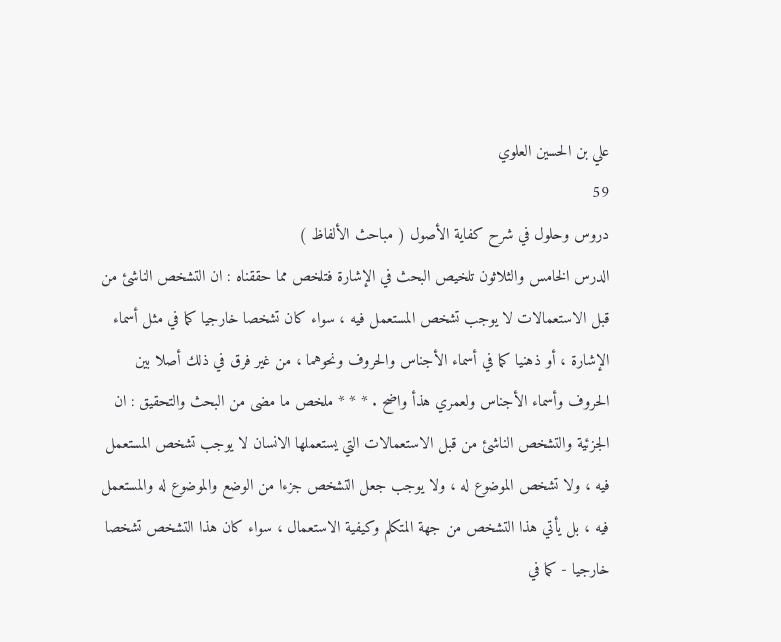علي بن الحسين العلوي
59
دروس وحلول في شرح كفاية الأصول ( مباحث الألفاظ )
الدرس الخامس والثلاثون تلخيص البحث في الإشارة فتلخص مما حققناه : ان التشخص الناشئ من قبل الاستعمالات لا يوجب تشخص المستعمل فيه ، سواء كان تشخصا خارجيا كما في مثل أسماء الإشارة ، أو ذهنيا كما في أسماء الأجناس والحروف ونحوهما ، من غير فرق في ذلك أصلا بين الحروف وأسماء الأجناس ولعمري هذأ واضح . * * * ملخص ما مضى من البحث والتحقيق : ان الجزئية والتشخص الناشئ من قبل الاستعمالات التي يستعملها الانسان لا يوجب تشخص المستعمل فيه ، ولا تشخص الموضوع له ، ولا يوجب جعل التشخص جزءا من الوضع والموضوع له والمستعمل فيه ، بل يأتي هذا التشخص من جهة المتكلم وكيفية الاستعمال ، سواء كان هذا التشخص تشخصا خارجيا - كما في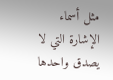مثل أسماء الإشارة التي لا يصدق واحدها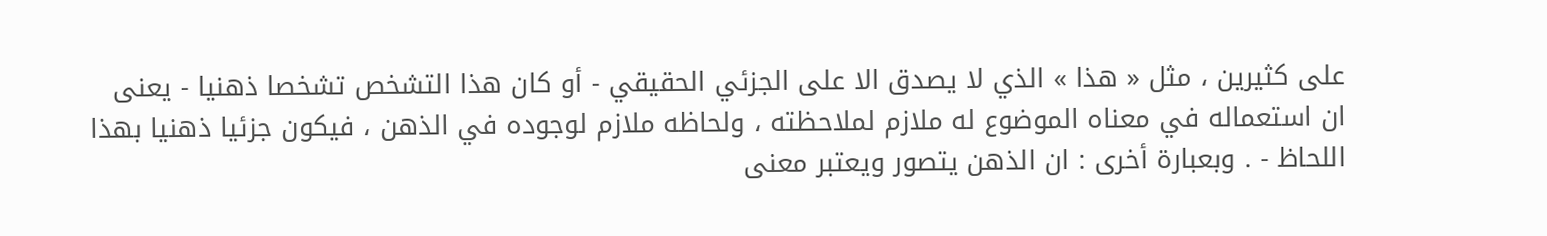على كثيرين ، مثل « هذا » الذي لا يصدق الا على الجزئي الحقيقي - أو كان هذا التشخص تشخصا ذهنيا - يعنى ان استعماله في معناه الموضوع له ملازم لملاحظته ، ولحاظه ملازم لوجوده في الذهن ، فيكون جزئيا ذهنيا بهذا اللحاظ - . وبعبارة أخرى : ان الذهن يتصور ويعتبر معنى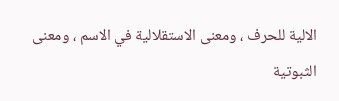الالية للحرف ، ومعنى الاستقلالية في الاسم ، ومعنى الثبوتية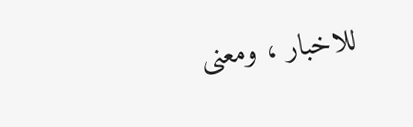للاخبار ، ومعنى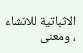الاثباتية للانشاء ، ومعنى